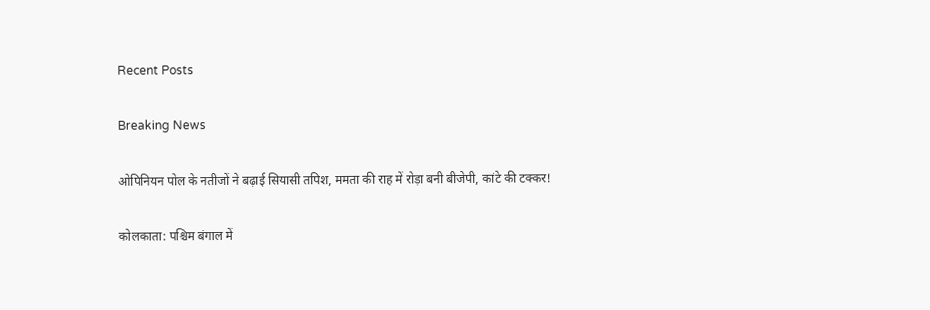Recent Posts

Breaking News

ओपिनियन पोल के नतीजों ने बढ़ाई सियासी तपिश, ममता की राह में रोड़ा बनी बीजेपी, कांटे की टक्कर!

कोलकाता: पश्चिम बंगाल में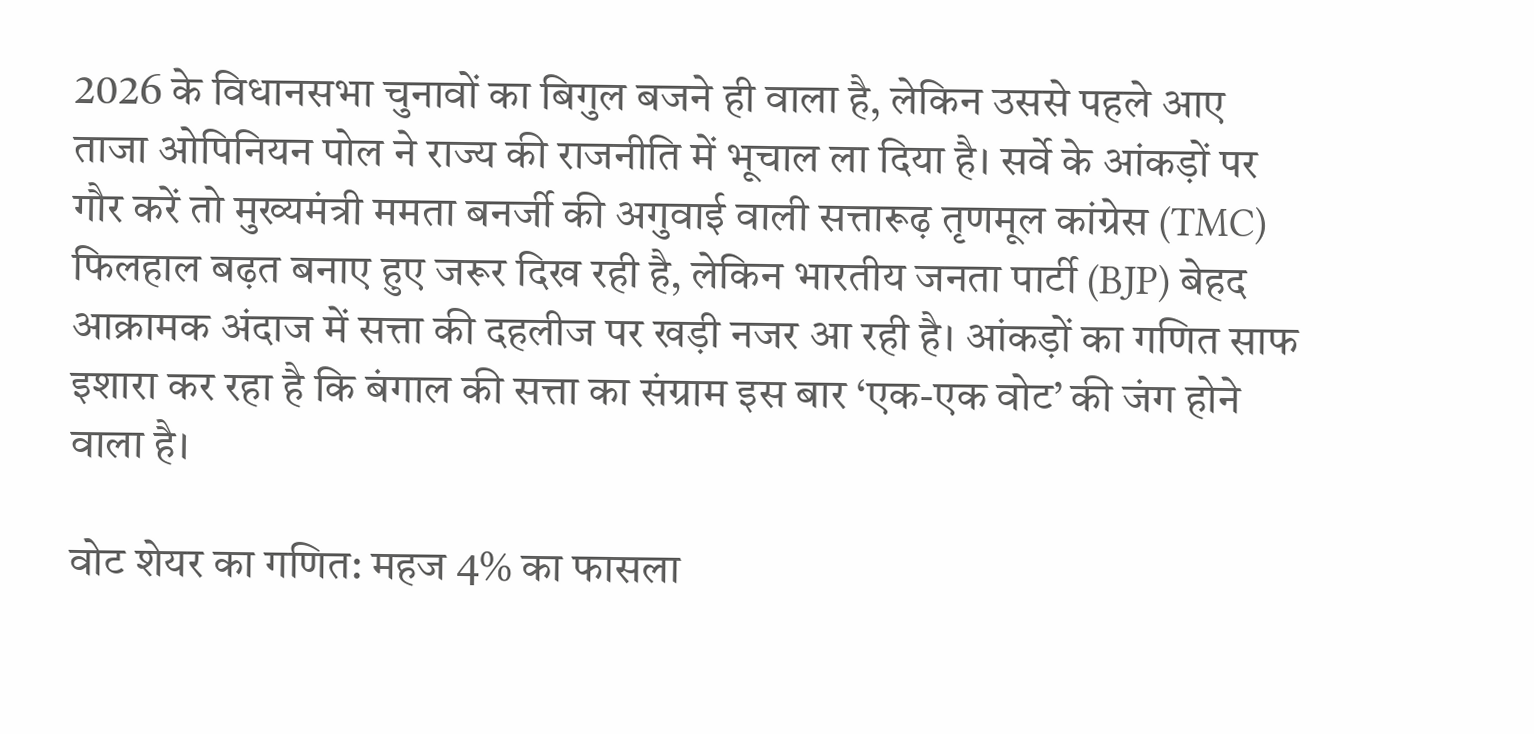2026 के विधानसभा चुनावों का बिगुल बजने ही वाला है, लेकिन उससे पहले आए ताजा ओपिनियन पोल ने राज्य की राजनीति में भूचाल ला दिया है। सर्वे के आंकड़ों पर गौर करें तो मुख्यमंत्री ममता बनर्जी की अगुवाई वाली सत्तारूढ़ तृणमूल कांग्रेस (TMC) फिलहाल बढ़त बनाए हुए जरूर दिख रही है, लेकिन भारतीय जनता पार्टी (BJP) बेहद आक्रामक अंदाज में सत्ता की दहलीज पर खड़ी नजर आ रही है। आंकड़ों का गणित साफ इशारा कर रहा है कि बंगाल की सत्ता का संग्राम इस बार ‘एक-एक वोट’ की जंग होने वाला है।

वोट शेयर का गणित: महज 4% का फासला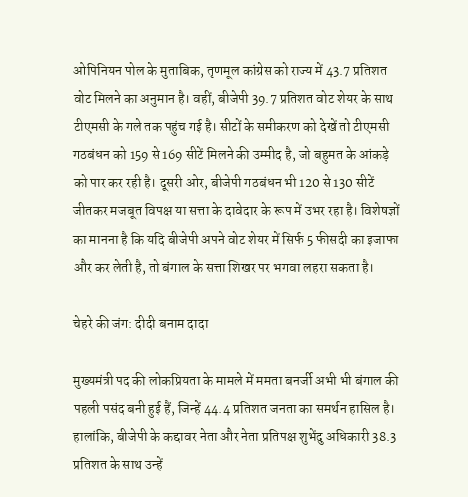ओपिनियन पोल के मुताबिक, तृणमूल कांग्रेस को राज्य में 43.7 प्रतिशत वोट मिलने का अनुमान है। वहीं, बीजेपी 39.7 प्रतिशत वोट शेयर के साथ टीएमसी के गले तक पहुंच गई है। सीटों के समीकरण को देखें तो टीएमसी गठबंधन को 159 से 169 सीटें मिलने की उम्मीद है, जो बहुमत के आंकड़े को पार कर रही है। दूसरी ओर, बीजेपी गठबंधन भी 120 से 130 सीटें जीतकर मजबूत विपक्ष या सत्ता के दावेदार के रूप में उभर रहा है। विशेषज्ञों का मानना है कि यदि बीजेपी अपने वोट शेयर में सिर्फ 5 फीसदी का इजाफा और कर लेती है, तो बंगाल के सत्ता शिखर पर भगवा लहरा सकता है।

चेहरे की जंग: दीदी बनाम दादा

मुख्यमंत्री पद की लोकप्रियता के मामले में ममता बनर्जी अभी भी बंगाल की पहली पसंद बनी हुई हैं, जिन्हें 44.4 प्रतिशत जनता का समर्थन हासिल है। हालांकि, बीजेपी के कद्दावर नेता और नेता प्रतिपक्ष शुभेंदु अधिकारी 38.3 प्रतिशत के साथ उन्हें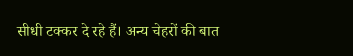सीधी टक्कर दे रहे हैं। अन्य चेहरों की बात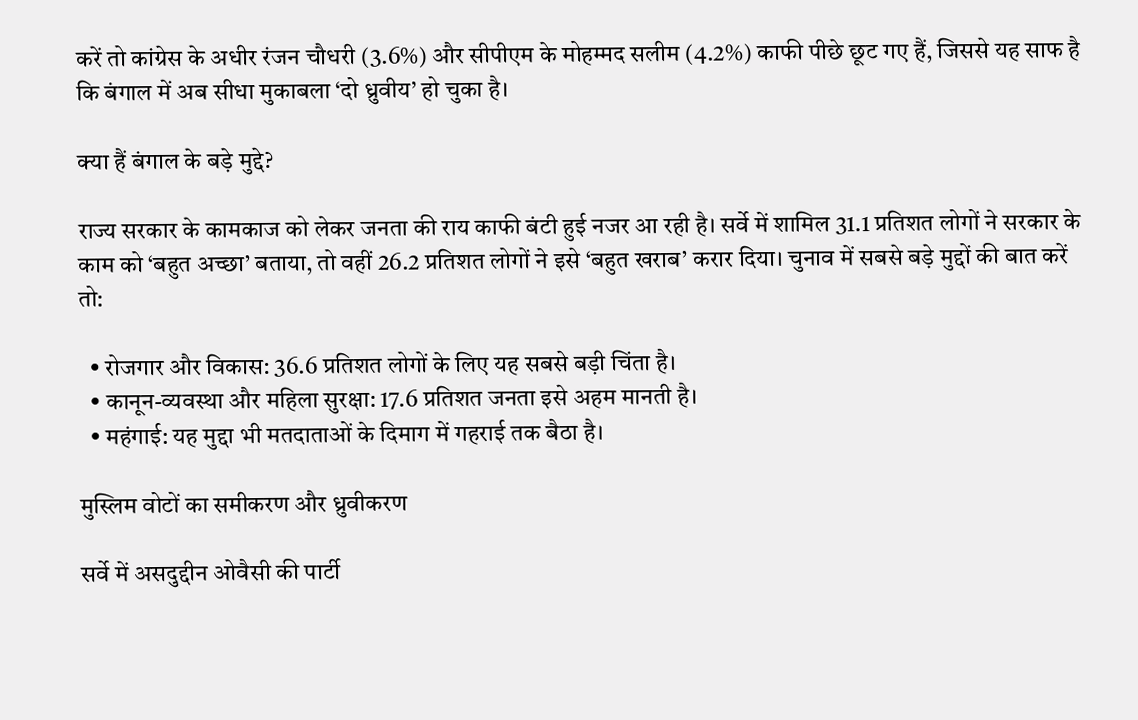करें तो कांग्रेस के अधीर रंजन चौधरी (3.6%) और सीपीएम के मोहम्मद सलीम (4.2%) काफी पीछे छूट गए हैं, जिससे यह साफ है कि बंगाल में अब सीधा मुकाबला ‘दो ध्रुवीय’ हो चुका है।

क्या हैं बंगाल के बड़े मुद्दे?

राज्य सरकार के कामकाज को लेकर जनता की राय काफी बंटी हुई नजर आ रही है। सर्वे में शामिल 31.1 प्रतिशत लोगों ने सरकार के काम को ‘बहुत अच्छा’ बताया, तो वहीं 26.2 प्रतिशत लोगों ने इसे ‘बहुत खराब’ करार दिया। चुनाव में सबसे बड़े मुद्दों की बात करें तो:

  • रोजगार और विकास: 36.6 प्रतिशत लोगों के लिए यह सबसे बड़ी चिंता है।
  • कानून-व्यवस्था और महिला सुरक्षा: 17.6 प्रतिशत जनता इसे अहम मानती है।
  • महंगाई: यह मुद्दा भी मतदाताओं के दिमाग में गहराई तक बैठा है।

मुस्लिम वोटों का समीकरण और ध्रुवीकरण

सर्वे में असदुद्दीन ओवैसी की पार्टी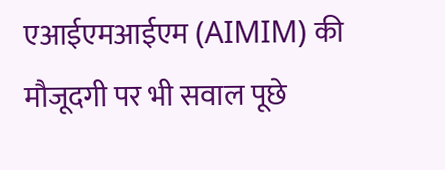एआईएमआईएम (AIMIM) की मौजूदगी पर भी सवाल पूछे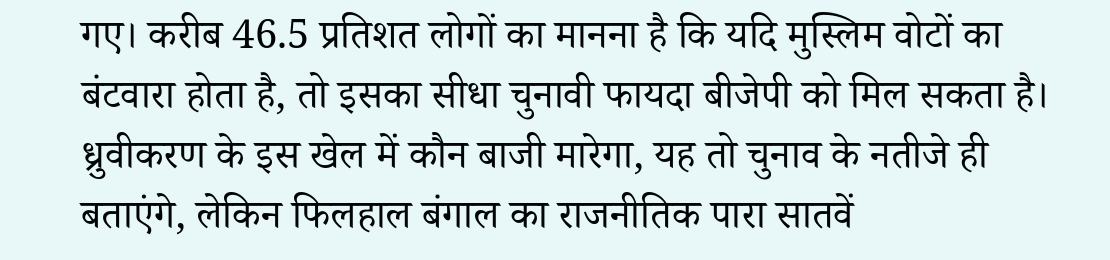गए। करीब 46.5 प्रतिशत लोगों का मानना है कि यदि मुस्लिम वोटों का बंटवारा होता है, तो इसका सीधा चुनावी फायदा बीजेपी को मिल सकता है। ध्रुवीकरण के इस खेल में कौन बाजी मारेगा, यह तो चुनाव के नतीजे ही बताएंगे, लेकिन फिलहाल बंगाल का राजनीतिक पारा सातवें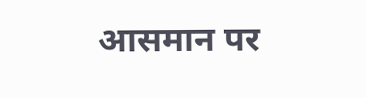आसमान पर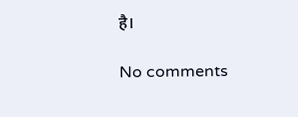है।

No comments